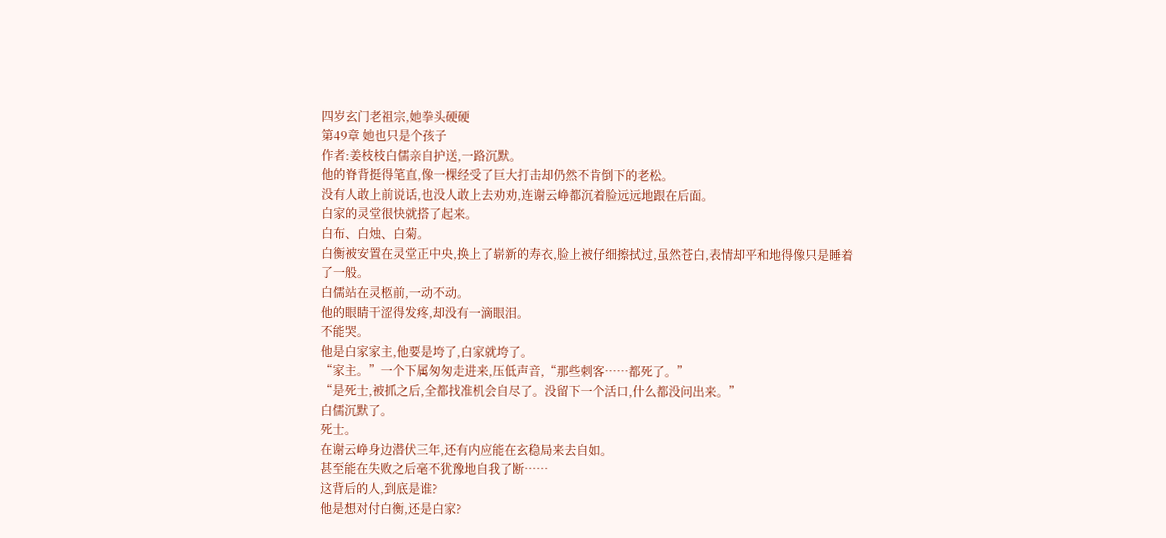四岁玄门老祖宗,她拳头硬硬
第49章 她也只是个孩子
作者:姜枝枝白儒亲自护送,一路沉默。
他的脊背挺得笔直,像一棵经受了巨大打击却仍然不肯倒下的老松。
没有人敢上前说话,也没人敢上去劝劝,连谢云峥都沉着脸远远地跟在后面。
白家的灵堂很快就搭了起来。
白布、白烛、白菊。
白衡被安置在灵堂正中央,换上了崭新的寿衣,脸上被仔细擦拭过,虽然苍白,表情却平和地得像只是睡着了一般。
白儒站在灵柩前,一动不动。
他的眼睛干涩得发疼,却没有一滴眼泪。
不能哭。
他是白家家主,他要是垮了,白家就垮了。
“家主。”一个下属匆匆走进来,压低声音,“那些刺客……都死了。”
“是死士,被抓之后,全都找准机会自尽了。没留下一个活口,什么都没问出来。”
白儒沉默了。
死士。
在谢云峥身边潜伏三年,还有内应能在玄稳局来去自如。
甚至能在失败之后毫不犹豫地自我了断……
这背后的人,到底是谁?
他是想对付白衡,还是白家?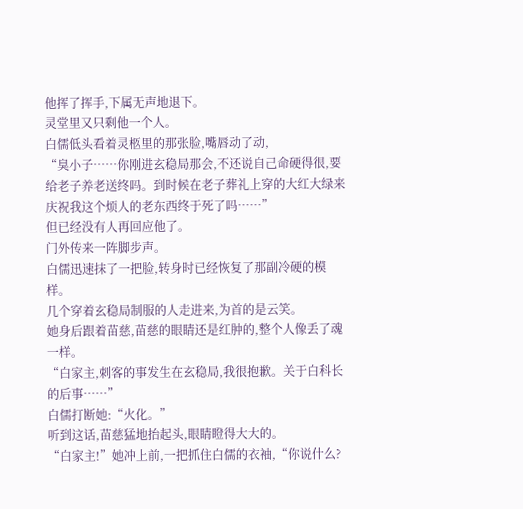他挥了挥手,下属无声地退下。
灵堂里又只剩他一个人。
白儒低头看着灵柩里的那张脸,嘴唇动了动,
“臭小子……你刚进玄稳局那会,不还说自己命硬得很,要给老子养老送终吗。到时候在老子葬礼上穿的大红大绿来庆祝我这个烦人的老东西终于死了吗……”
但已经没有人再回应他了。
门外传来一阵脚步声。
白儒迅速抹了一把脸,转身时已经恢复了那副冷硬的模样。
几个穿着玄稳局制服的人走进来,为首的是云笑。
她身后跟着苗慈,苗慈的眼睛还是红肿的,整个人像丢了魂一样。
“白家主,刺客的事发生在玄稳局,我很抱歉。关于白科长的后事……”
白儒打断她:“火化。”
听到这话,苗慈猛地抬起头,眼睛瞪得大大的。
“白家主!”她冲上前,一把抓住白儒的衣袖,“你说什么?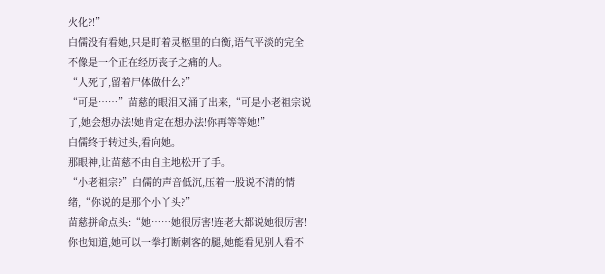火化?!”
白儒没有看她,只是盯着灵柩里的白衡,语气平淡的完全不像是一个正在经历丧子之痛的人。
“人死了,留着尸体做什么?”
“可是……”苗慈的眼泪又涌了出来,“可是小老祖宗说了,她会想办法!她肯定在想办法!你再等等她!”
白儒终于转过头,看向她。
那眼神,让苗慈不由自主地松开了手。
“小老祖宗?”白儒的声音低沉,压着一股说不清的情绪,“你说的是那个小丫头?”
苗慈拼命点头:“她……她很厉害!连老大都说她很厉害!你也知道,她可以一拳打断刺客的腿,她能看见别人看不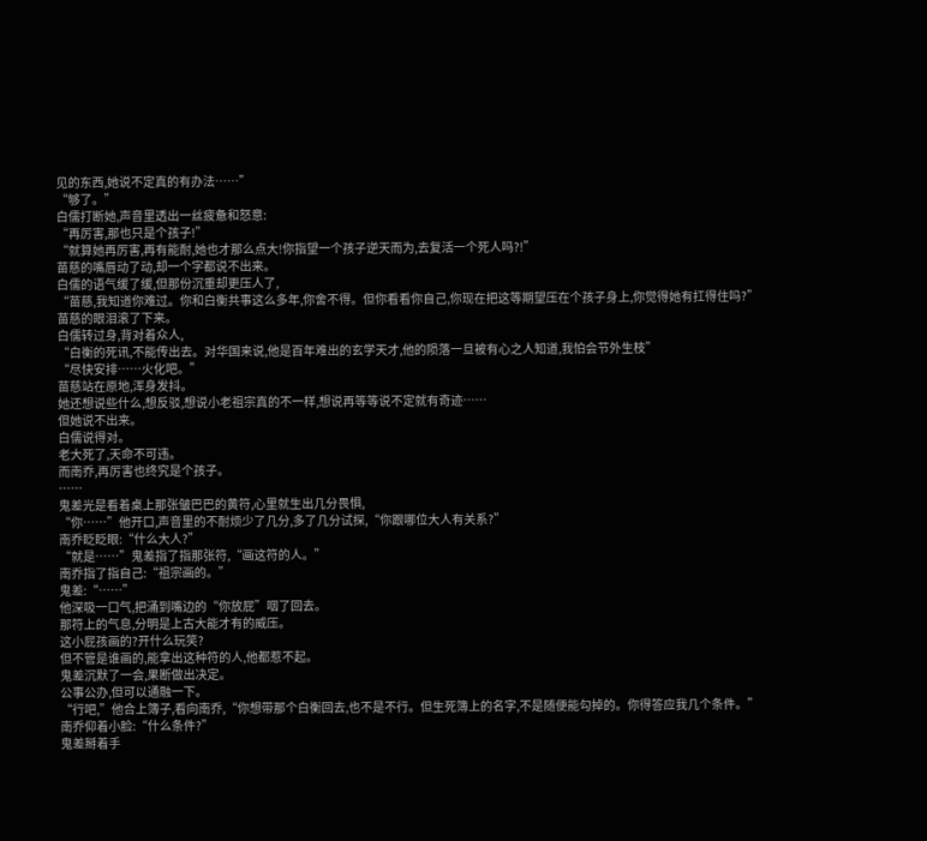见的东西,她说不定真的有办法……”
“够了。”
白儒打断她,声音里透出一丝疲惫和怒意:
“再厉害,那也只是个孩子!”
“就算她再厉害,再有能耐,她也才那么点大!你指望一个孩子逆天而为,去复活一个死人吗?!”
苗慈的嘴唇动了动,却一个字都说不出来。
白儒的语气缓了缓,但那份沉重却更压人了,
“苗慈,我知道你难过。你和白衡共事这么多年,你舍不得。但你看看你自己,你现在把这等期望压在个孩子身上,你觉得她有扛得住吗?”
苗慈的眼泪滚了下来。
白儒转过身,背对着众人,
“白衡的死讯,不能传出去。对华国来说,他是百年难出的玄学天才,他的陨落一旦被有心之人知道,我怕会节外生枝”
“尽快安排……火化吧。”
苗慈站在原地,浑身发抖。
她还想说些什么,想反驳,想说小老祖宗真的不一样,想说再等等说不定就有奇迹……
但她说不出来。
白儒说得对。
老大死了,天命不可违。
而南乔,再厉害也终究是个孩子。
……
鬼差光是看着桌上那张皱巴巴的黄符,心里就生出几分畏惧,
“你……”他开口,声音里的不耐烦少了几分,多了几分试探,“你跟哪位大人有关系?”
南乔眨眨眼:“什么大人?”
“就是……”鬼差指了指那张符,“画这符的人。”
南乔指了指自己:“祖宗画的。”
鬼差:“……”
他深吸一口气,把涌到嘴边的“你放屁”咽了回去。
那符上的气息,分明是上古大能才有的威压。
这小屁孩画的?开什么玩笑?
但不管是谁画的,能拿出这种符的人,他都惹不起。
鬼差沉默了一会,果断做出决定。
公事公办,但可以通融一下。
“行吧,”他合上簿子,看向南乔,“你想带那个白衡回去,也不是不行。但生死簿上的名字,不是随便能勾掉的。你得答应我几个条件。”
南乔仰着小脸:“什么条件?”
鬼差掰着手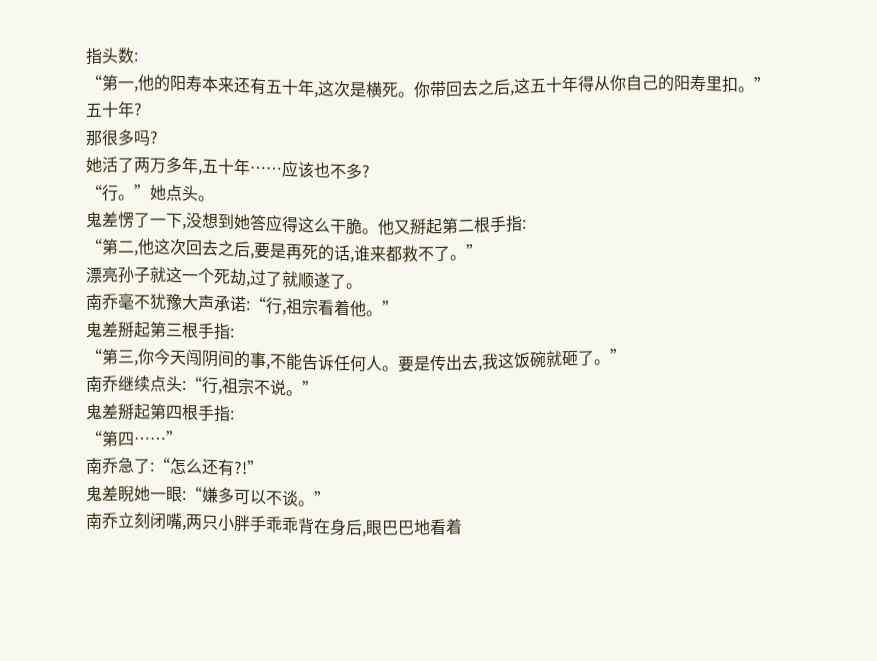指头数:
“第一,他的阳寿本来还有五十年,这次是横死。你带回去之后,这五十年得从你自己的阳寿里扣。”
五十年?
那很多吗?
她活了两万多年,五十年……应该也不多?
“行。”她点头。
鬼差愣了一下,没想到她答应得这么干脆。他又掰起第二根手指:
“第二,他这次回去之后,要是再死的话,谁来都救不了。”
漂亮孙子就这一个死劫,过了就顺遂了。
南乔毫不犹豫大声承诺:“行,祖宗看着他。”
鬼差掰起第三根手指:
“第三,你今天闯阴间的事,不能告诉任何人。要是传出去,我这饭碗就砸了。”
南乔继续点头:“行,祖宗不说。”
鬼差掰起第四根手指:
“第四……”
南乔急了:“怎么还有?!”
鬼差睨她一眼:“嫌多可以不谈。”
南乔立刻闭嘴,两只小胖手乖乖背在身后,眼巴巴地看着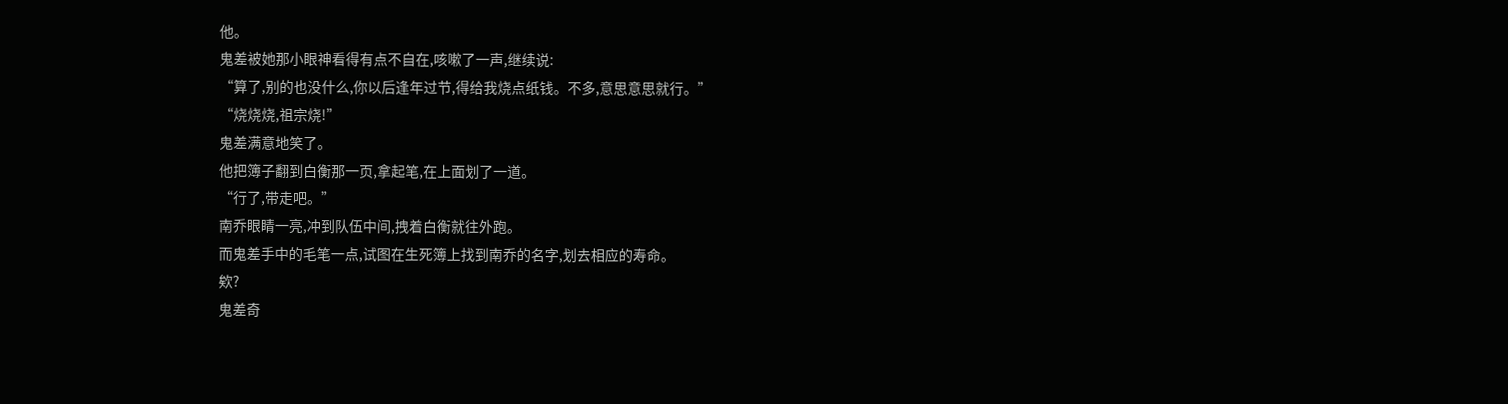他。
鬼差被她那小眼神看得有点不自在,咳嗽了一声,继续说:
“算了,别的也没什么,你以后逢年过节,得给我烧点纸钱。不多,意思意思就行。”
“烧烧烧,祖宗烧!”
鬼差满意地笑了。
他把簿子翻到白衡那一页,拿起笔,在上面划了一道。
“行了,带走吧。”
南乔眼睛一亮,冲到队伍中间,拽着白衡就往外跑。
而鬼差手中的毛笔一点,试图在生死簿上找到南乔的名字,划去相应的寿命。
欸?
鬼差奇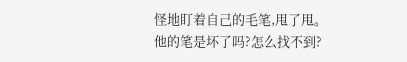怪地盯着自己的毛笔,甩了甩。
他的笔是坏了吗?怎么找不到?